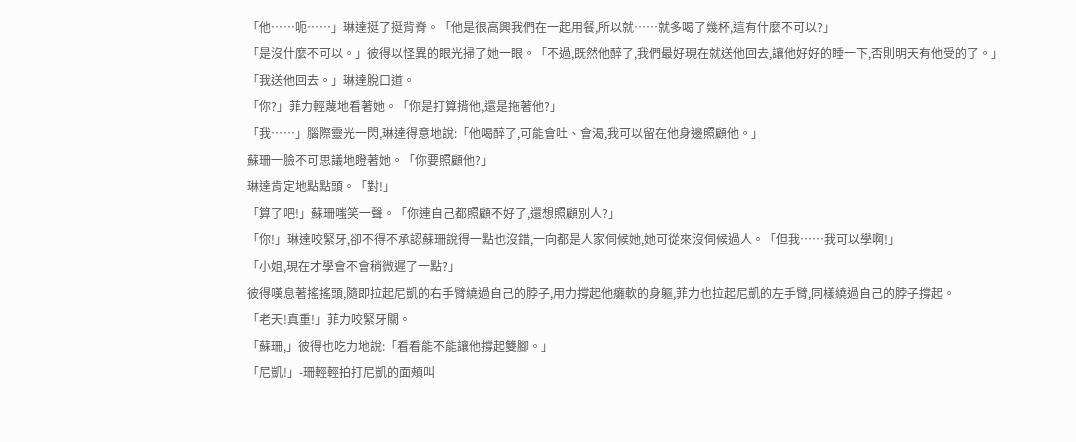「他……呃……」琳達挺了挺背脊。「他是很高興我們在一起用餐,所以就……就多喝了幾杯,這有什麼不可以?」
「是沒什麼不可以。」彼得以怪異的眼光掃了她一眼。「不過,既然他醉了,我們最好現在就送他回去,讓他好好的睡一下,否則明天有他受的了。」
「我送他回去。」琳達脫口道。
「你?」菲力輕蔑地看著她。「你是打算揹他,還是拖著他?」
「我……」腦際靈光一閃,琳達得意地說:「他喝醉了,可能會吐、會渴,我可以留在他身邊照顧他。」
蘇珊一臉不可思議地瞪著她。「你要照顧他?」
琳達肯定地點點頭。「對!」
「算了吧!」蘇珊嗤笑一聲。「你連自己都照顧不好了,還想照顧別人?」
「你!」琳達咬緊牙,卻不得不承認蘇珊說得一點也沒錯,一向都是人家伺候她,她可從來沒伺候過人。「但我……我可以學啊!」
「小姐,現在才學會不會稍微遲了一點?」
彼得嘆息著搖搖頭,隨即拉起尼凱的右手臂繞過自己的脖子,用力撐起他癱軟的身軀,菲力也拉起尼凱的左手臂,同樣繞過自己的脖子撐起。
「老天!真重!」菲力咬緊牙關。
「蘇珊,」彼得也吃力地說:「看看能不能讓他撐起雙腳。」
「尼凱!」-珊輕輕拍打尼凱的面頰叫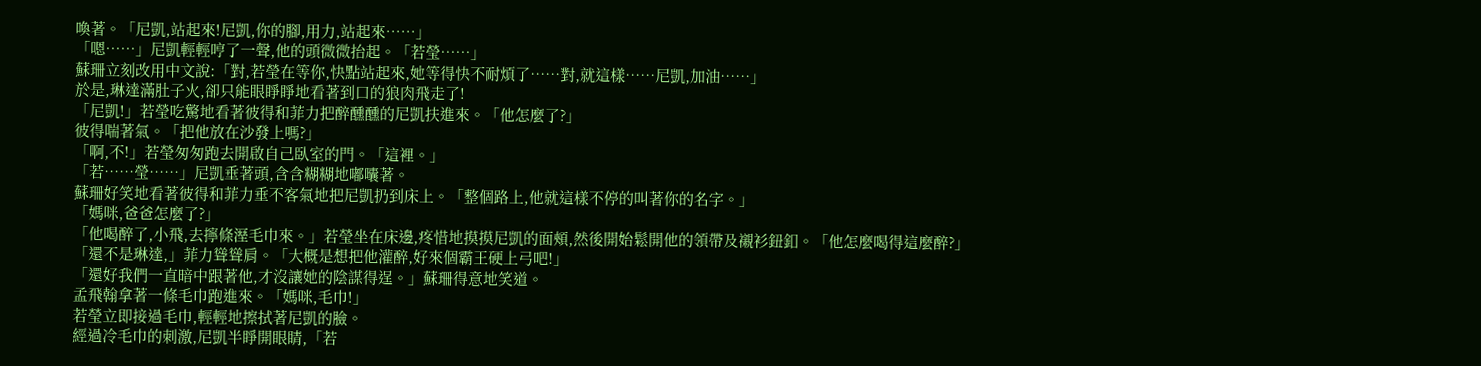喚著。「尼凱,站起來!尼凱,你的腳,用力,站起來……」
「嗯……」尼凱輕輕哼了一聲,他的頭微微抬起。「若瑩……」
蘇珊立刻改用中文說:「對,若瑩在等你,快點站起來,她等得快不耐煩了……對,就這樣……尼凱,加油……」
於是,琳達滿肚子火,卻只能眼睜睜地看著到口的狼肉飛走了!
「尼凱!」若瑩吃驚地看著彼得和菲力把醉醺醺的尼凱扶進來。「他怎麼了?」
彼得喘著氣。「把他放在沙發上嗎?」
「啊,不!」若瑩匆匆跑去開啟自己臥室的門。「這裡。」
「若……瑩……」尼凱垂著頭,含含糊糊地嘟囔著。
蘇珊好笑地看著彼得和菲力垂不客氣地把尼凱扔到床上。「整個路上,他就這樣不停的叫著你的名字。」
「媽咪,爸爸怎麼了?」
「他喝醉了,小飛,去擰條溼毛巾來。」若瑩坐在床邊,疼惜地摸摸尼凱的面頰,然後開始鬆開他的領帶及襯衫鈕釦。「他怎麼喝得這麼醉?」
「還不是琳達,」菲力聳聳肩。「大概是想把他灌醉,好來個霸王硬上弓吧!」
「還好我們一直暗中跟著他,才沒讓她的陰謀得逞。」蘇珊得意地笑道。
孟飛翰拿著一條毛巾跑進來。「媽咪,毛巾!」
若瑩立即接過毛巾,輕輕地擦拭著尼凱的臉。
經過冷毛巾的刺激,尼凱半睜開眼睛,「若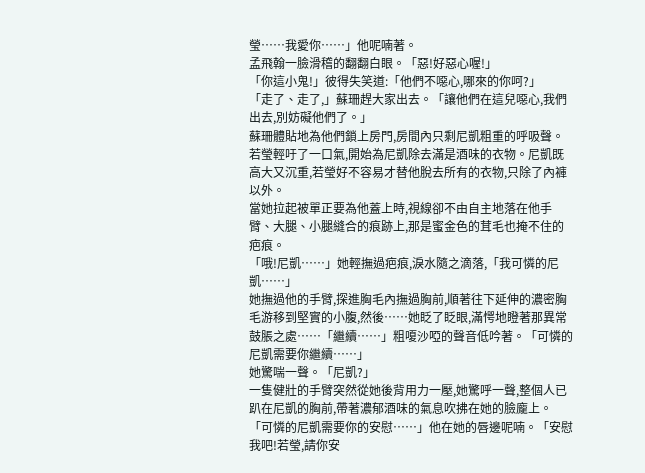瑩……我愛你……」他呢喃著。
孟飛翰一臉滑稽的翻翻白眼。「惡!好惡心喔!」
「你這小鬼!」彼得失笑道:「他們不噁心,哪來的你呵?」
「走了、走了,」蘇珊趕大家出去。「讓他們在這兒噁心,我們出去,別妨礙他們了。」
蘇珊體貼地為他們鎖上房門,房間內只剩尼凱粗重的呼吸聲。
若瑩輕吁了一口氣,開始為尼凱除去滿是酒味的衣物。尼凱既高大又沉重,若瑩好不容易才替他脫去所有的衣物,只除了內褲以外。
當她拉起被單正要為他蓋上時,視線卻不由自主地落在他手臂、大腿、小腿縫合的痕跡上,那是蜜金色的茸毛也掩不住的疤痕。
「哦!尼凱……」她輕撫過疤痕,淚水隨之滴落,「我可憐的尼凱……」
她撫過他的手臂,探進胸毛內撫過胸前,順著往下延伸的濃密胸毛游移到堅實的小腹,然後……她眨了眨眼,滿愕地瞪著那異常鼓脹之處……「繼續……」粗嗄沙啞的聲音低吟著。「可憐的尼凱需要你繼續……」
她驚喘一聲。「尼凱?」
一隻健壯的手臂突然從她後背用力一壓,她驚呼一聲,整個人已趴在尼凱的胸前,帶著濃郁酒味的氣息吹拂在她的臉龐上。
「可憐的尼凱需要你的安慰……」他在她的唇邊呢喃。「安慰我吧!若瑩,請你安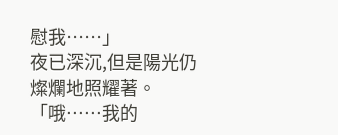慰我……」
夜已深沉,但是陽光仍燦爛地照耀著。
「哦……我的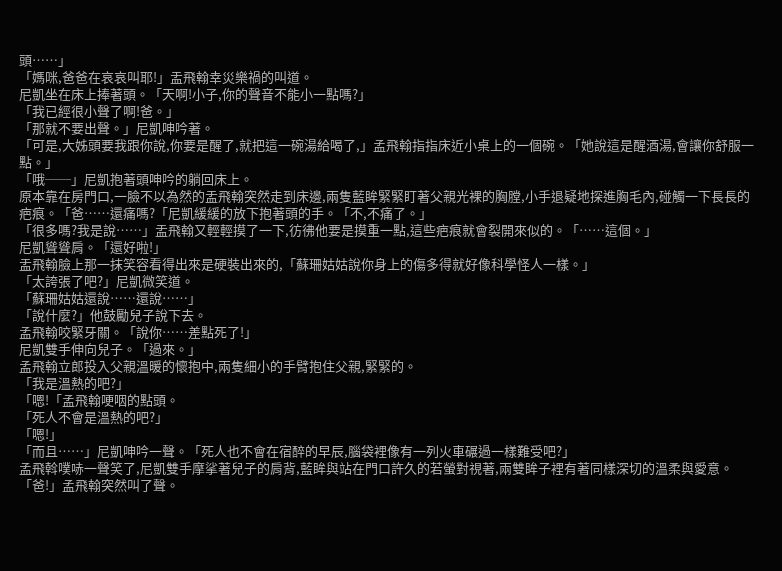頭……」
「媽咪,爸爸在哀哀叫耶!」盂飛翰幸災樂禍的叫道。
尼凱坐在床上捧著頭。「天啊!小子,你的聲音不能小一點嗎?」
「我已經很小聲了啊!爸。」
「那就不要出聲。」尼凱呻吟著。
「可是,大姊頭要我跟你說,你要是醒了,就把這一碗湯給喝了,」孟飛翰指指床近小桌上的一個碗。「她說這是醒酒湯,會讓你舒服一點。」
「哦──」尼凱抱著頭呻吟的躺回床上。
原本靠在房門口,一臉不以為然的盂飛翰突然走到床邊,兩隻藍眸緊緊盯著父親光裸的胸膛,小手退疑地探進胸毛內,碰觸一下長長的疤痕。「爸……還痛嗎?「尼凱緩緩的放下抱著頭的手。「不,不痛了。」
「很多嗎?我是說……」盂飛翰又輕輕摸了一下,彷彿他要是摸重一點,這些疤痕就會裂開來似的。「……這個。」
尼凱聳聳肩。「還好啦!」
盂飛翰臉上那一抹笑容看得出來是硬裝出來的,「蘇珊姑姑說你身上的傷多得就好像科學怪人一樣。」
「太誇張了吧?」尼凱微笑道。
「蘇珊姑姑還說……還說……」
「說什麼?」他鼓勵兒子說下去。
孟飛翰咬緊牙關。「說你……差點死了!」
尼凱雙手伸向兒子。「過來。」
孟飛翰立郎投入父親溫暖的懷抱中,兩隻細小的手臂抱住父親,緊緊的。
「我是溫熱的吧?」
「嗯!「孟飛翰哽咽的點頭。
「死人不會是溫熱的吧?」
「嗯!」
「而且……」尼凱呻吟一聲。「死人也不會在宿醉的早辰,腦袋裡像有一列火車碾過一樣難受吧?」
孟飛斡噗哧一聲笑了,尼凱雙手摩挲著兒子的肩背,藍眸與站在門口許久的若螢對視著,兩雙眸子裡有著同樣深切的溫柔與愛意。
「爸!」孟飛翰突然叫了聲。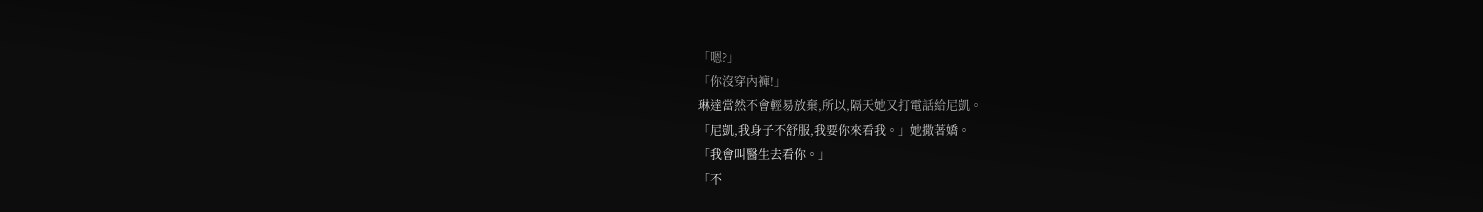「嗯?」
「你沒穿內褲!」
琳達當然不會輕易放棄,所以,隔天她又打電話給尼凱。
「尼凱,我身子不舒服,我要你來看我。」她撒著嬌。
「我會叫醫生去看你。」
「不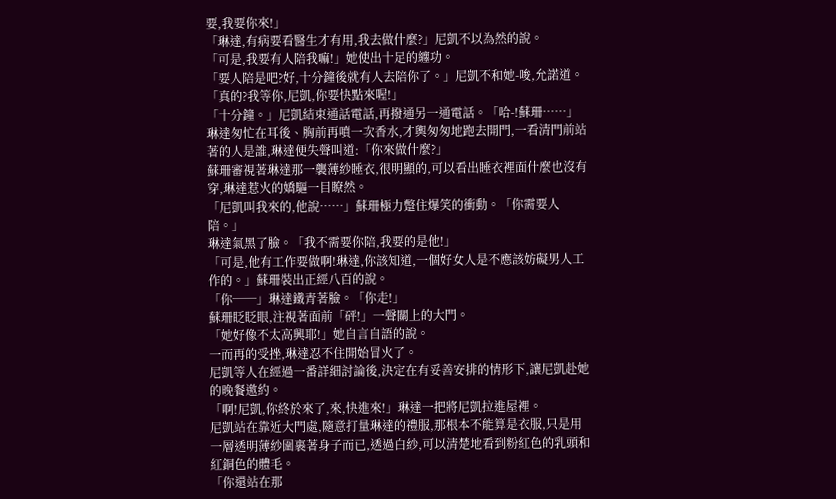要,我要你來!」
「琳達,有病要看醫生才有用,我去做什麼?」尼凱不以為然的說。
「可是,我要有人陪我嘛!」她使出十足的纏功。
「要人陪是吧?好,十分鐘後就有人去陪你了。」尼凱不和她-唆,允諾道。
「真的?我等你,尼凱,你要快點來喔!」
「十分鐘。」尼凱結束通話電話,再撥通另一通電話。「哈-!蘇珊……」
琳達匆忙在耳後、胸前再噴一次香水,才輿匆匆地跑去開門,一看清門前站著的人是誰,琳達便失聲叫道:「你來做什麼?」
蘇珊審視著琳達那一襲薄紗睡衣,很明顯的,可以看出睡衣裡面什麼也沒有穿,琳達惹火的嬌驅一目瞭然。
「尼凱叫我來的,他說……」蘇珊極力蹩住爆笑的衝動。「你需要人陪。」
琳達氣黑了臉。「我不需要你陪,我要的是他!」
「可是,他有工作要做啊!琳達,你該知道,一個好女人是不應該妨礙男人工作的。」蘇珊裝出正經八百的說。
「你──」琳達鐵青著臉。「你走!」
蘇珊眨眨眼,注視著面前「砰!」一聲關上的大門。
「她好像不太高興耶!」她自言自語的說。
一而再的受挫,琳達忍不住開始冒火了。
尼凱等人在經過一番詳細討論後,決定在有妥善安排的情形下,讓尼凱赴她的晚餐邀約。
「啊!尼凱,你終於來了,來,快進來!」琳達一把將尼凱拉進屋裡。
尼凱站在靠近大門處,隨意打量琳達的禮服,那根本不能算是衣服,只是用一層透明薄紗圍裹著身子而已,透過白紗,可以清楚地看到粉紅色的乳頭和紅銅色的體毛。
「你還站在那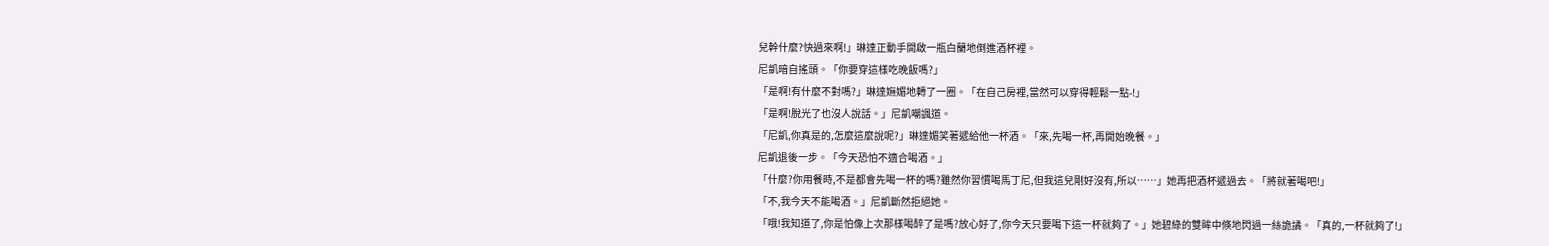兒幹什麼?快過來啊!」琳達正動手開啟一瓶白蘭地倒進酒杯裡。
尼凱暗自搖頭。「你要穿這樣吃晚飯嗎?」
「是啊!有什麼不對嗎?」琳達嫵媚地轉了一圈。「在自己房裡,當然可以穿得輕鬆一點-!」
「是啊!脫光了也沒人說話。」尼凱嘲諷道。
「尼凱,你真是的,怎麼這麼說呢?」琳達媚笑著遞給他一杯酒。「來,先喝一杯,再開始晚餐。」
尼凱退後一步。「今天恐怕不適合喝酒。」
「什麼?你用餐時,不是都會先喝一杯的嗎?雖然你習慣喝馬丁尼,但我這兒剛好沒有,所以……」她再把酒杯遞過去。「將就著喝吧!」
「不,我今天不能喝酒。」尼凱斷然拒絕她。
「哦!我知道了,你是怕像上次那樣喝醉了是嗎?放心好了,你今天只要喝下這一杯就夠了。」她碧綠的雙眸中倏地閃過一絲詭譎。「真的,一杯就夠了!」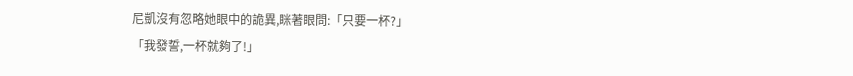尼凱沒有忽略她眼中的詭異,眯著眼問:「只要一杯?」
「我發誓,一杯就夠了!」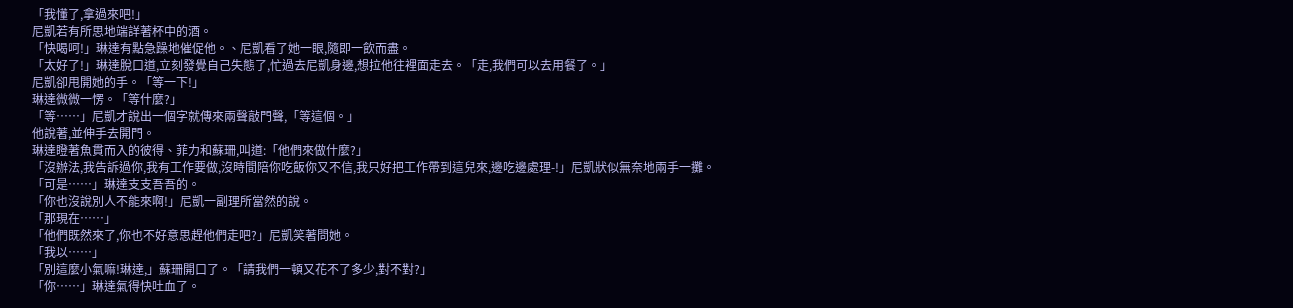「我懂了,拿過來吧!」
尼凱若有所思地端詳著杯中的酒。
「快喝呵!」琳達有點急躁地催促他。、尼凱看了她一眼,隨即一飲而盡。
「太好了!」琳達脫口道,立刻發覺自己失態了,忙過去尼凱身邊,想拉他往裡面走去。「走,我們可以去用餐了。」
尼凱卻甩開她的手。「等一下!」
琳達微微一愣。「等什麼?」
「等……」尼凱才說出一個字就傳來兩聲敲門聲,「等這個。」
他說著,並伸手去開門。
琳達瞪著魚貫而入的彼得、菲力和蘇珊,叫道:「他們來做什麼?」
「沒辦法,我告訴過你,我有工作要做,沒時間陪你吃飯你又不信,我只好把工作帶到這兒來,邊吃邊處理-!」尼凱狀似無奈地兩手一攤。
「可是……」琳達支支吾吾的。
「你也沒說別人不能來啊!」尼凱一副理所當然的說。
「那現在……」
「他們既然來了,你也不好意思趕他們走吧?」尼凱笑著問她。
「我以……」
「別這麼小氣嘛!琳達,」蘇珊開口了。「請我們一頓又花不了多少,對不對?」
「你……」琳達氣得快吐血了。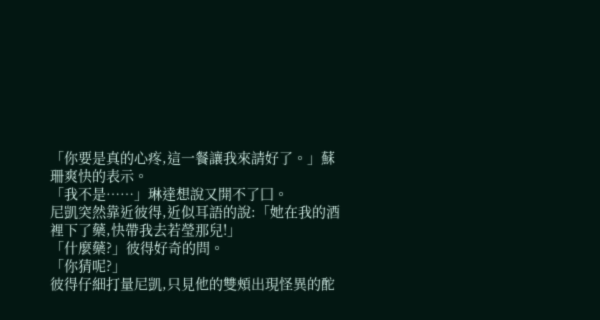「你要是真的心疼,這一餐讓我來請好了。」蘇珊爽快的表示。
「我不是……」琳達想說又開不了囗。
尼凱突然靠近彼得,近似耳語的說:「她在我的酒裡下了藥,快帶我去若瑩那兒!」
「什麼藥?」彼得好奇的問。
「你猜呢?」
彼得仔細打量尼凱,只見他的雙頰出現怪異的酡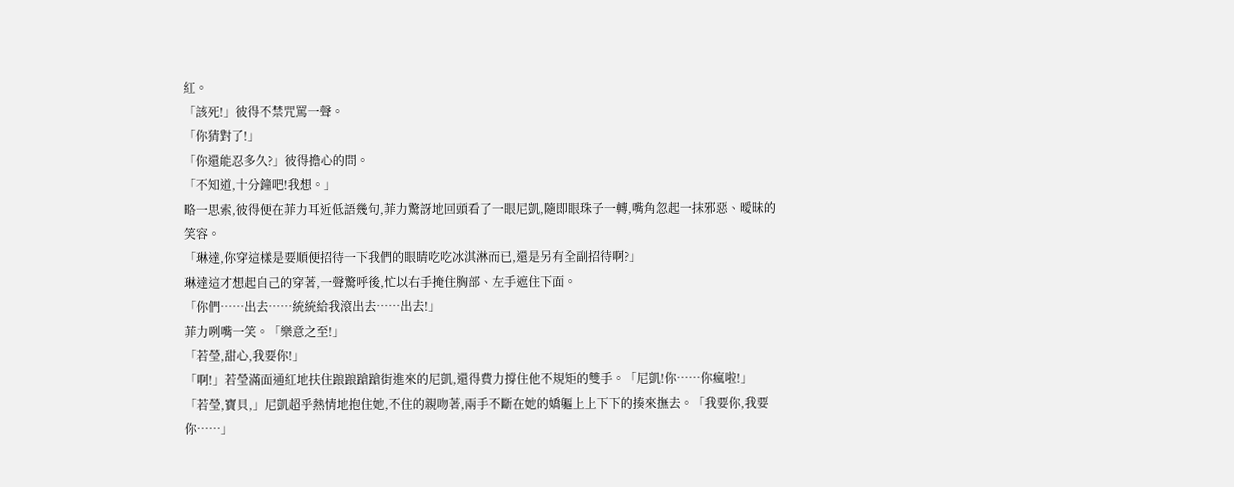紅。
「該死!」彼得不禁咒罵一聲。
「你猜對了!」
「你還能忍多久?」彼得擔心的問。
「不知道,十分鐘吧!我想。」
略一思索,彼得便在菲力耳近低語幾句,菲力驚訝地回頭看了一眼尼凱,隨即眼珠子一轉,嘴角忽起一抹邪惡、曖昧的笑容。
「琳達,你穿這樣是要順便招待一下我們的眼睛吃吃冰淇淋而已,還是另有全副招待啊?」
琳達這才想起自己的穿著,一聲驚呼後,忙以右手掩住胸部、左手遮住下面。
「你們……出去……統統給我滾出去……出去!」
菲力咧嘴一笑。「樂意之至!」
「若瑩,甜心,我要你!」
「啊!」若瑩滿面通紅地扶住踉踉蹌蹌街進來的尼凱,還得費力撐住他不規矩的雙手。「尼凱!你……你瘋啦!」
「若瑩,寶貝,」尼凱超乎熱情地抱住她,不住的親吻著,兩手不斷在她的嬌軀上上下下的揍來撫去。「我要你,我要你……」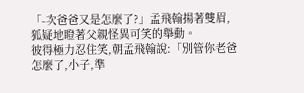「-次爸爸又是怎麼了?」孟飛翰揚著雙眉,狐疑地瞪著父親怪異可笑的舉動。
彼得極力忍住笑,朝孟飛翰說:「別管你老爸怎麼了,小子,準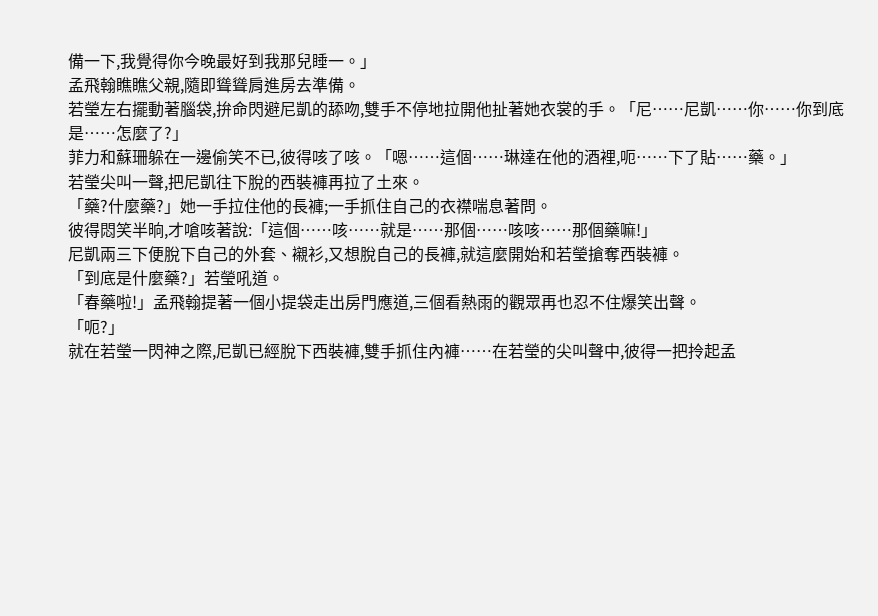備一下,我覺得你今晚最好到我那兒睡一。」
孟飛翰瞧瞧父親,隨即聳聳肩進房去準備。
若瑩左右擺動著腦袋,拚命閃避尼凱的舔吻,雙手不停地拉開他扯著她衣裳的手。「尼……尼凱……你……你到底是……怎麼了?」
菲力和蘇珊躲在一邊偷笑不已,彼得咳了咳。「嗯……這個……琳達在他的酒裡,呃……下了貼……藥。」
若瑩尖叫一聲,把尼凱往下脫的西裝褲再拉了土來。
「藥?什麼藥?」她一手拉住他的長褲;一手抓住自己的衣襟喘息著問。
彼得悶笑半晌,才嗆咳著說:「這個……咳……就是……那個……咳咳……那個藥嘛!」
尼凱兩三下便脫下自己的外套、襯衫,又想脫自己的長褲,就這麼開始和若瑩搶奪西裝褲。
「到底是什麼藥?」若瑩吼道。
「春藥啦!」孟飛翰提著一個小提袋走出房門應道,三個看熱雨的觀眾再也忍不住爆笑出聲。
「呃?」
就在若瑩一閃神之際,尼凱已經脫下西裝褲,雙手抓住內褲……在若瑩的尖叫聲中,彼得一把拎起孟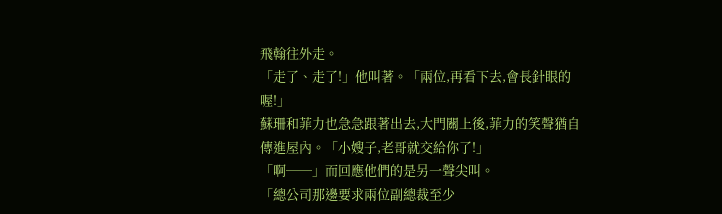飛翰往外走。
「走了、走了!」他叫著。「兩位,再看下去,會長針眼的喔!」
蘇珊和菲力也急急跟著出去,大門關上後,菲力的笑聲猶自傳進屋內。「小嫂子,老哥就交給你了!」
「啊──」而回應他們的是另一聲尖叫。
「總公司那邊要求兩位副總裁至少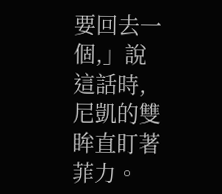要回去一個,」說這話時,尼凱的雙眸直盯著菲力。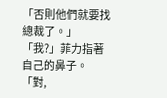「否則他們就要找總裁了。」
「我?」菲力指著自己的鼻子。
「對,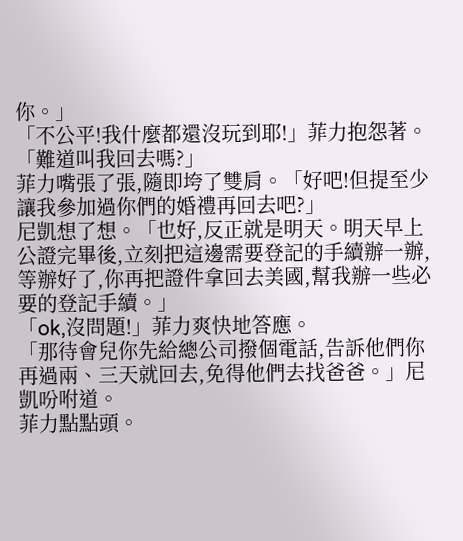你。」
「不公平!我什麼都還沒玩到耶!」菲力抱怨著。
「難道叫我回去嗎?」
菲力嘴張了張,隨即垮了雙肩。「好吧!但提至少讓我參加過你們的婚禮再回去吧?」
尼凱想了想。「也好,反正就是明天。明天早上公證完畢後,立刻把這邊需要登記的手續辦一辦,等辦好了,你再把證件拿回去美國,幫我辦一些必要的登記手續。」
「ok,沒問題!」菲力爽快地答應。
「那待會兒你先給總公司撥個電話,告訴他們你再過兩、三天就回去,免得他們去找爸爸。」尼凱吩咐道。
菲力點點頭。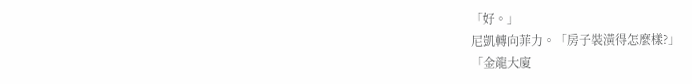「好。」
尼凱轉向菲力。「房子裝潢得怎麼樣?」
「金龍大廈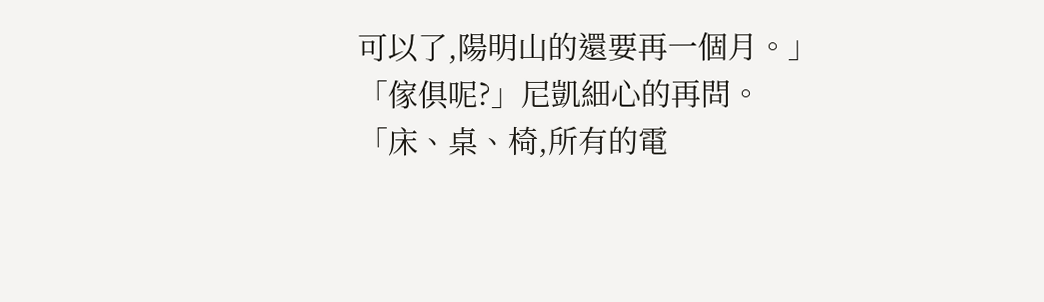可以了,陽明山的還要再一個月。」
「傢俱呢?」尼凱細心的再問。
「床、桌、椅,所有的電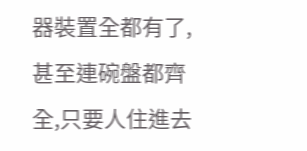器裝置全都有了,甚至連碗盤都齊全,只要人住進去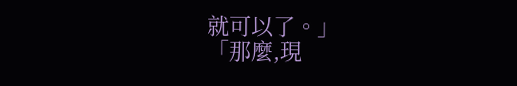就可以了。」
「那麼,現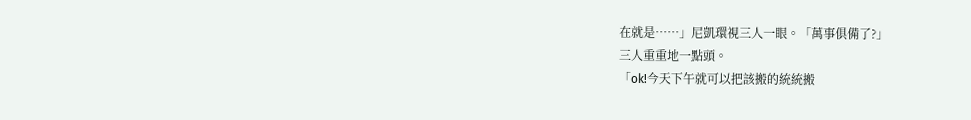在就是……」尼凱環視三人一眼。「萬事俱備了?」
三人重重地一點頭。
「ok!今天下午就可以把該搬的統統搬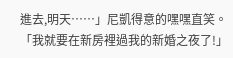進去,明天……」尼凱得意的嘿嘿直笑。「我就要在新房裡過我的新婚之夜了!」